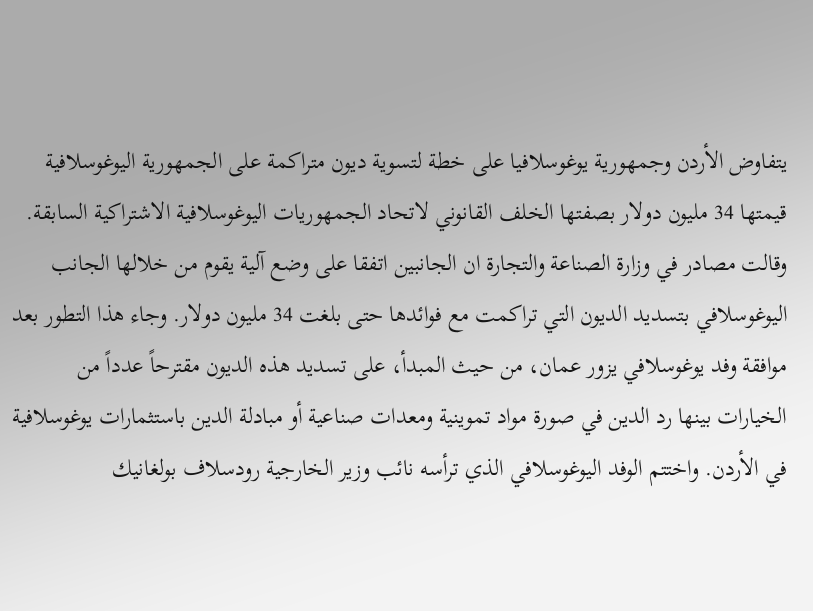يتفاوض الأردن وجمهورية يوغوسلافيا على خطة لتسوية ديون متراكمة على الجمهورية اليوغوسلافية قيمتها 34 مليون دولار بصفتها الخلف القانوني لاتحاد الجمهوريات اليوغوسلافية الاشتراكية السابقة. وقالت مصادر في وزارة الصناعة والتجارة ان الجانبين اتفقا على وضع آلية يقوم من خلالها الجانب اليوغوسلافي بتسديد الديون التي تراكمت مع فوائدها حتى بلغت 34 مليون دولار. وجاء هذا التطور بعد موافقة وفد يوغوسلافي يزور عمان، من حيث المبدأ، على تسديد هذه الديون مقترحاً عدداً من الخيارات بينها رد الدين في صورة مواد تموينية ومعدات صناعية أو مبادلة الدين باستثمارات يوغوسلافية في الأردن. واختتم الوفد اليوغوسلافي الذي ترأسه نائب وزير الخارجية رودسلاف بولغانيك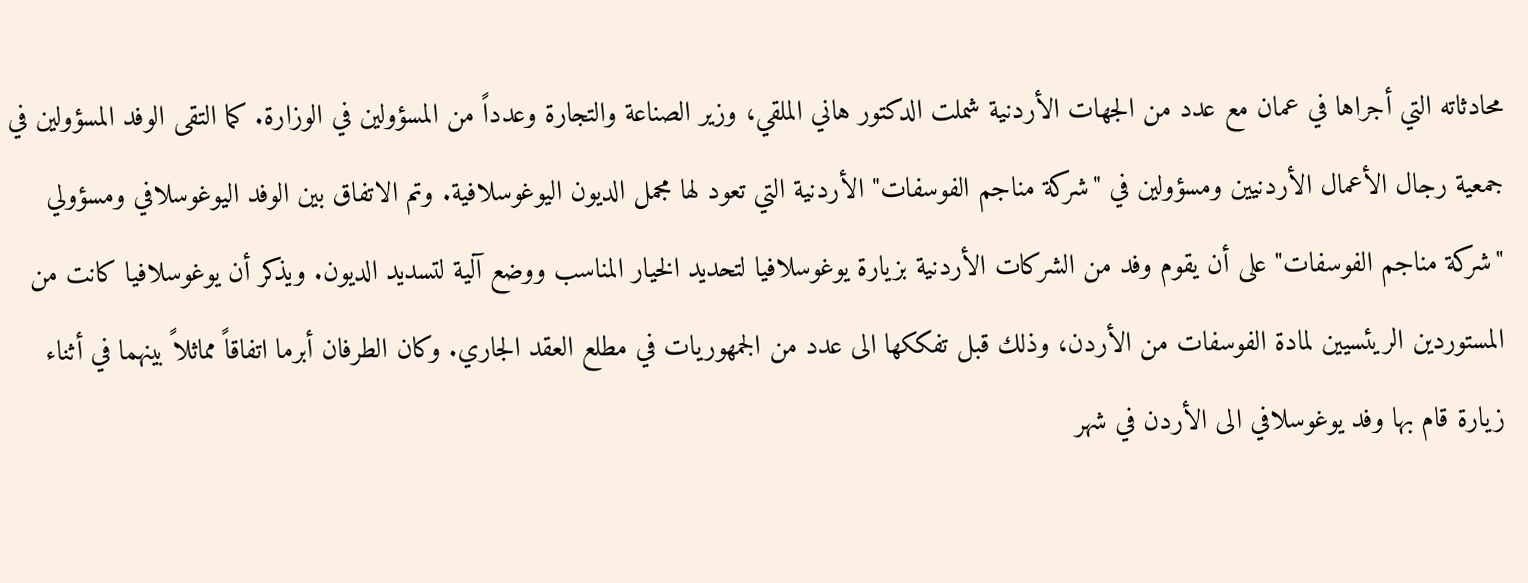محادثاته التي أجراها في عمان مع عدد من الجهات الأردنية شملت الدكتور هاني الملقي، وزير الصناعة والتجارة وعدداً من المسؤولين في الوزارة. كما التقى الوفد المسؤولين في جمعية رجال الأعمال الأردنيين ومسؤولين في "شركة مناجم الفوسفات" الأردنية التي تعود لها مجمل الديون اليوغوسلافية. وتم الاتفاق بين الوفد اليوغوسلافي ومسؤولي "شركة مناجم الفوسفات" على أن يقوم وفد من الشركات الأردنية بزيارة يوغوسلافيا لتحديد الخيار المناسب ووضع آلية لتسديد الديون. ويذكر أن يوغوسلافيا كانت من المستوردين الريئسيين لمادة الفوسفات من الأردن، وذلك قبل تفككها الى عدد من الجمهوريات في مطلع العقد الجاري. وكان الطرفان أبرما اتفاقاً مماثلاً بينهما في أثناء زيارة قام بها وفد يوغوسلافي الى الأردن في شهر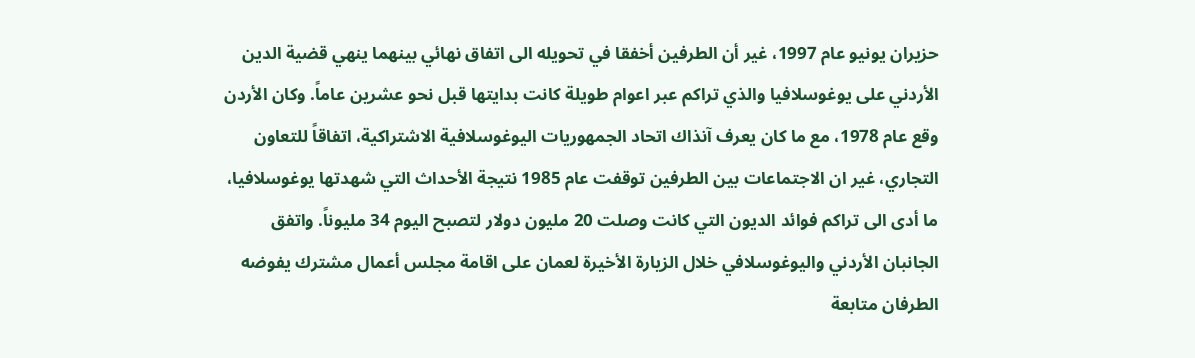حزيران يونيو عام 1997، غير أن الطرفين أخفقا في تحويله الى اتفاق نهائي بينهما ينهي قضية الدين الأردني على يوغوسلافيا والذي تراكم عبر اعوام طويلة كانت بدايتها قبل نحو عشرين عاماً. وكان الأردن وقع عام 1978، مع ما كان يعرف آنذاك اتحاد الجمهوريات اليوغوسلافية الاشتراكية، اتفاقاً للتعاون التجاري، غير ان الاجتماعات بين الطرفين توقفت عام 1985 نتيجة الأحداث التي شهدتها يوغوسلافيا، ما أدى الى تراكم فوائد الديون التي كانت وصلت 20 مليون دولار لتصبح اليوم 34 مليوناً. واتفق الجانبان الأردني واليوغوسلافي خلال الزيارة الأخيرة لعمان على اقامة مجلس أعمال مشترك يفوضه الطرفان متابعة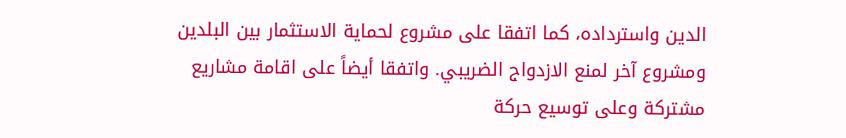الدين واسترداده، كما اتفقا على مشروع لحماية الاستثمار بين البلدين ومشروع آخر لمنع الازدواج الضريبي. واتفقا أيضاً على اقامة مشاريع مشتركة وعلى توسيع حركة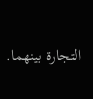التجارة بينهما.